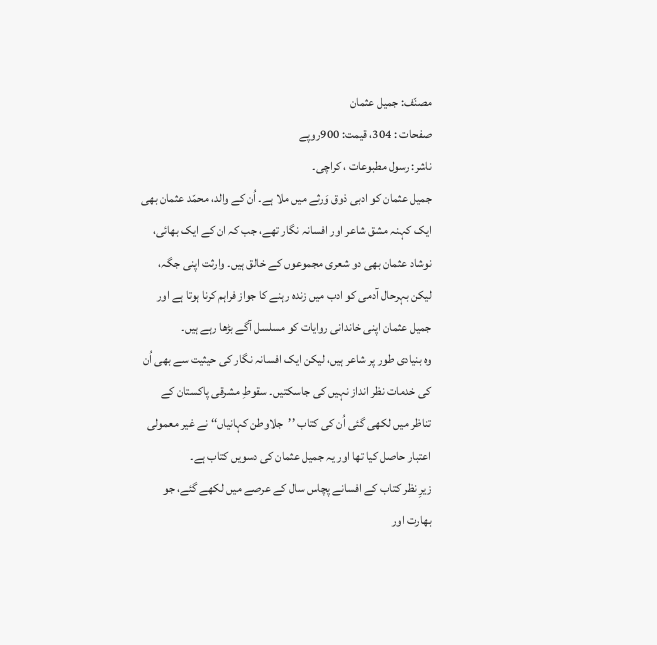مصنّف: جمیل عثمان
صفحات : 304، قیمت: 900روپے
ناشر: رسول مطبوعات ، کراچی۔
جمیل عثمان کو ادبی ذوق وَرثے میں ملا ہے۔ اُن کے والد، محمّد عثمان بھی ایک کہنہ مشق شاعر اور افسانہ نگار تھے، جب کہ ان کے ایک بھائی، نوشاد عثمان بھی دو شعری مجموعوں کے خالق ہیں۔ وارثت اپنی جگہ، لیکن بہرحال آدمی کو ادب میں زندہ رہنے کا جواز فراہم کرنا ہوتا ہے اور جمیل عثمان اپنی خاندانی روایات کو مسلسل آگے بڑھا رہے ہیں۔
وہ بنیادی طور پر شاعر ہیں، لیکن ایک افسانہ نگار کی حیثیت سے بھی اُن کی خدمات نظر انداز نہیں کی جاسکتیں۔ سقوطِ مشرقی پاکستان کے تناظر میں لکھی گئی اُن کی کتاب ’’جلاوطن کہانیاں‘‘ نے غیر معمولی اعتبار حاصل کیا تھا اور یہ جمیل عثمان کی دسویں کتاب ہے۔
زیرِ نظر کتاب کے افسانے پچاس سال کے عرصے میں لکھے گئے، جو بھارت اور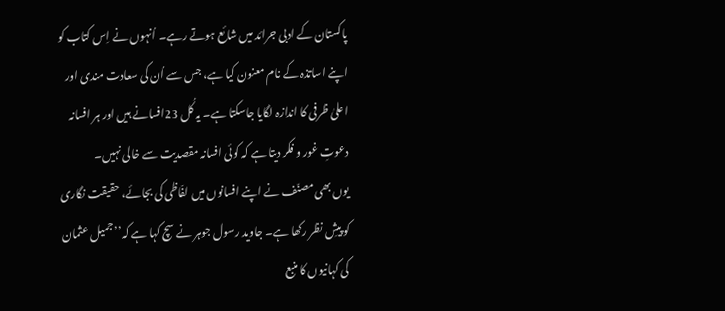پاکستان کے ادبی جرائد میں شائع ہوتے رہے۔ اُنہوں نے اِس کتاب کو اپنے اساتذہ کے نام معنون کیا ہے، جس سے اُن کی سعادت مندی اور اعلیٰ ظرفی کا اندازہ لگایا جاسکتا ہے۔ یہ کُل 23افسانے ہیں اور ہر افسانہ دعوتِ غور و فکر دیتا ہے کہ کوئی افسانہ مقصدیت سے خالی نہیں۔
یوں بھی مصنّف نے اپنے افسانوں میں لفّاظی کی بجائے، حقیقت نگاری کو پیشِ نظر رکھا ہے۔ جاوید رسول جوہر نے سچ کہا ہے کہ’’جمیل عثمان کی کہانیوں کا منبع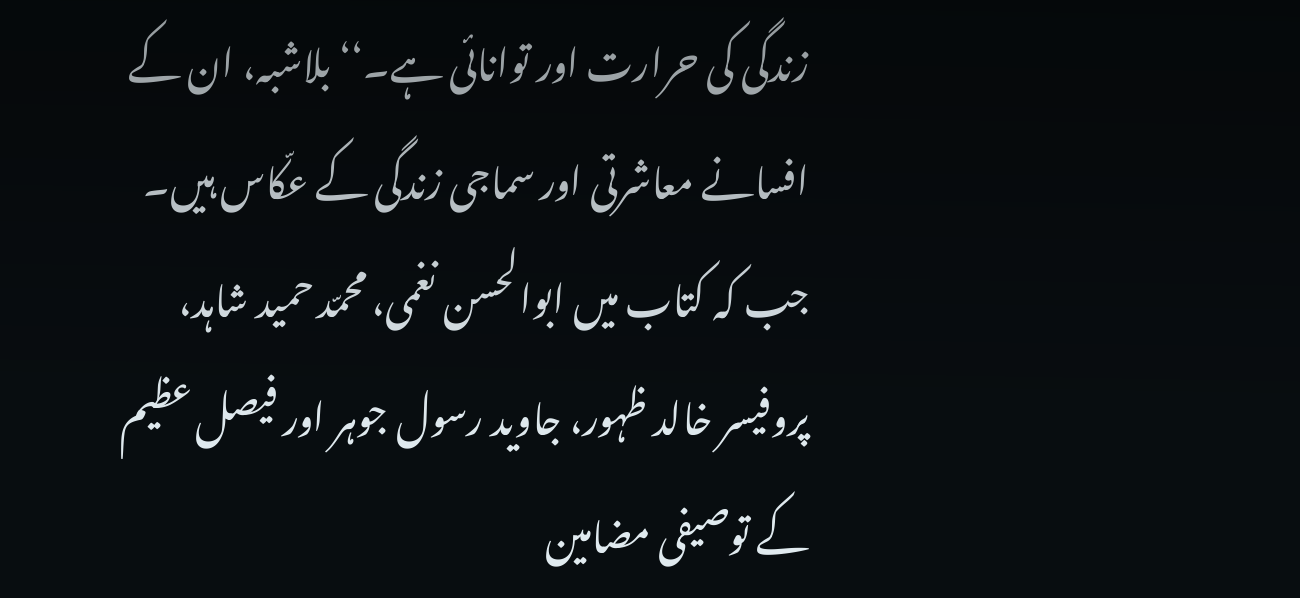زندگی کی حرارت اور توانائی ہے۔‘‘ بلاشبہ، ان کے افسانے معاشرتی اور سماجی زندگی کے عکّاس ہیں۔ جب کہ کتاب میں ابوالحسن نغمی، محمّد حمید شاہد، پروفیسر خالد ظہور، جاوید رسول جوہر اور فیصل عظیم کے توصیفی مضامین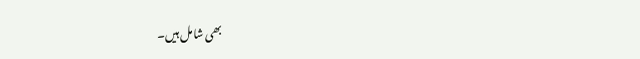بھی شامل ہیں۔